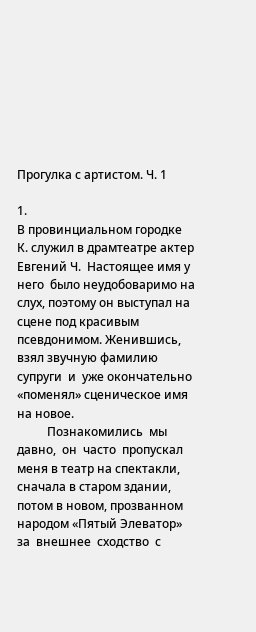Прогулка с артистом. Ч. 1

1.
В провинциальном городке К. служил в драмтеатре актер Евгений Ч.  Настоящее имя у него  было неудобоваримо на слух, поэтому он выступал на сцене под красивым псевдонимом. Женившись, взял звучную фамилию супруги  и  уже окончательно «поменял» сценическое имя на новое.
          Познакомились  мы  давно,  он  часто  пропускал  меня в театр на спектакли, сначала в старом здании, потом в новом, прозванном народом «Пятый Элеватор»  за  внешнее  сходство  с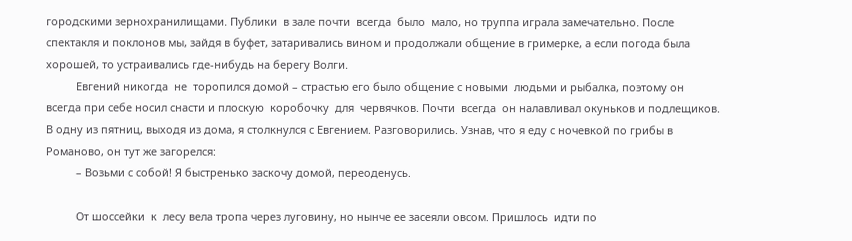городскими зернохранилищами. Публики  в зале почти  всегда  было  мало, но труппа играла замечательно. После спектакля и поклонов мы, зайдя в буфет, затаривались вином и продолжали общение в гримерке, а если погода была хорошей, то устраивались где-нибудь на берегу Волги.
          Евгений никогда  не  торопился домой – страстью его было общение с новыми  людьми и рыбалка, поэтому он всегда при себе носил снасти и плоскую  коробочку  для  червячков. Почти  всегда  он налавливал окуньков и подлещиков.
В одну из пятниц, выходя из дома, я столкнулся с Евгением. Разговорились. Узнав, что я еду с ночевкой по грибы в Романово, он тут же загорелся:
          – Возьми с собой! Я быстренько заскочу домой, переоденусь.

          От шоссейки  к  лесу вела тропа через луговину, но нынче ее засеяли овсом. Пришлось  идти по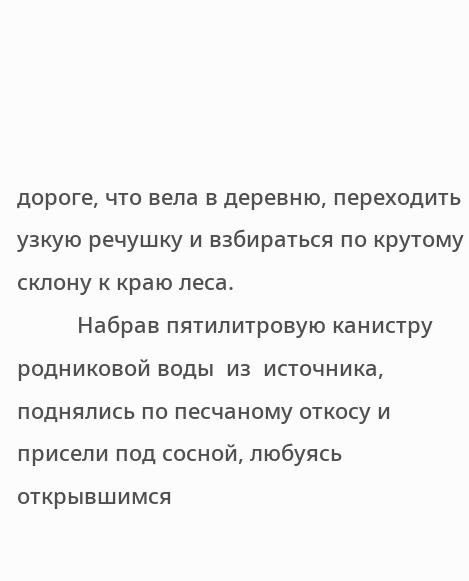дороге, что вела в деревню, переходить узкую речушку и взбираться по крутому склону к краю леса.
          Набрав пятилитровую канистру родниковой воды  из  источника,  поднялись по песчаному откосу и присели под сосной, любуясь открывшимся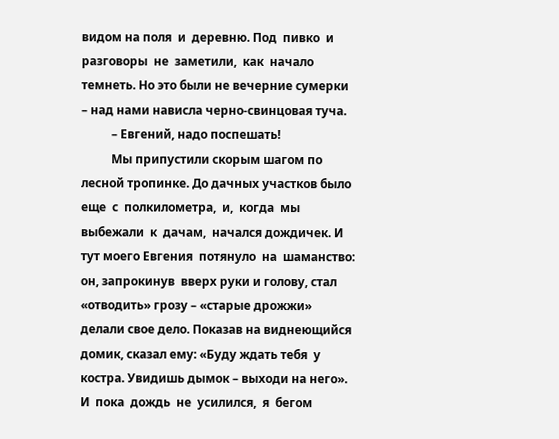видом на поля  и  деревню. Под  пивко  и  разговоры  не  заметили,  как  начало темнеть. Но это были не вечерние сумерки – над нами нависла черно-свинцовая туча.
          – Евгений, надо поспешать!
          Мы припустили скорым шагом по лесной тропинке. До дачных участков было еще  с  полкилометра,  и,  когда  мы  выбежали  к  дачам,  начался дождичек. И тут моего Евгения  потянуло  на  шаманство: он, запрокинув  вверх руки и голову, стал «отводить» грозу – «старые дрожжи» делали свое дело. Показав на виднеющийся домик, сказал ему: «Буду ждать тебя  у костра. Увидишь дымок – выходи на него». И  пока  дождь  не  усилился,  я  бегом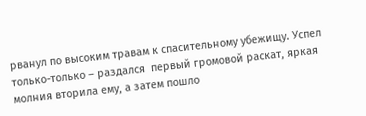рванул по высоким травам к спасительному убежищу. Успел только-только – раздался  первый громовой раскат, яркая молния вторила ему, а затем пошло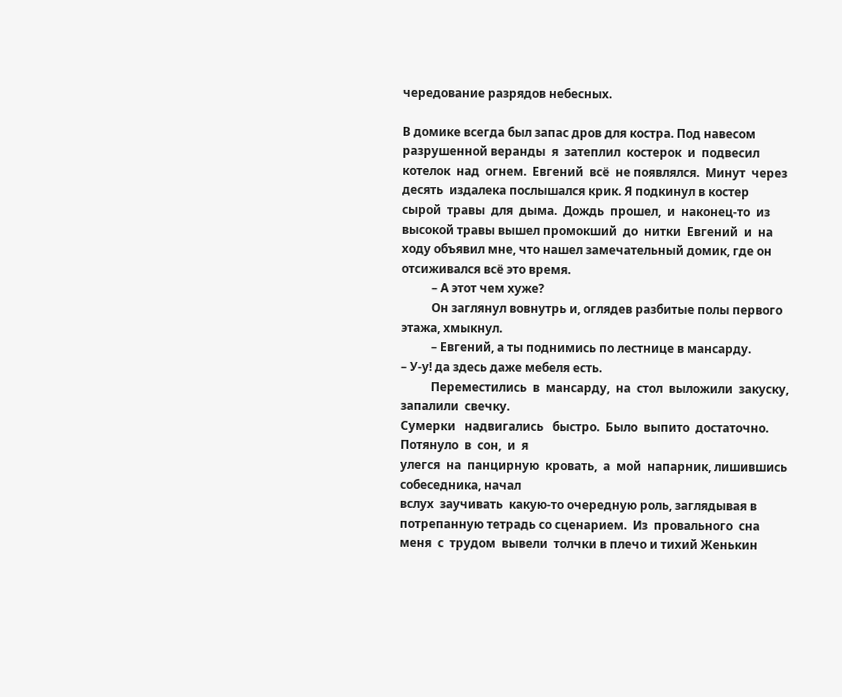чередование разрядов небесных.

В домике всегда был запас дров для костра. Под навесом разрушенной веранды  я  затеплил  костерок  и  подвесил  котелок  над  огнем.  Евгений  всё  не появлялся.  Минут  через  десять  издалека послышался крик. Я подкинул в костер сырой  травы  для  дыма.  Дождь  прошел,  и  наконец-то  из высокой травы вышел промокший  до  нитки  Евгений  и  на ходу объявил мне, что нашел замечательный домик, где он отсиживался всё это время.
          – А этот чем хуже?
          Он заглянул вовнутрь и, оглядев разбитые полы первого этажа, хмыкнул.
          – Евгений, а ты поднимись по лестнице в мансарду.                – У-у! да здесь даже мебеля есть.
          Переместились  в  мансарду,  на  стол  выложили  закуску, запалили  свечку.
Сумерки   надвигались   быстро.  Было  выпито  достаточно. Потянуло  в  сон,  и  я
улегся  на  панцирную  кровать,  а  мой  напарник, лишившись собеседника, начал
вслух  заучивать  какую-то очередную роль, заглядывая в потрепанную тетрадь со сценарием.  Из  провального  сна  меня  с  трудом  вывели  толчки в плечо и тихий Женькин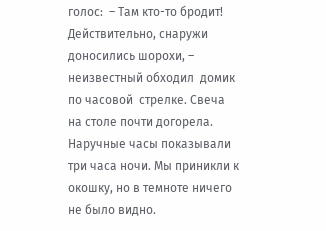голос:  – Там кто-то бродит!                Действительно, снаружи доносились шорохи, – неизвестный обходил  домик  по часовой  стрелке. Свеча  на столе почти догорела. Наручные часы показывали три часа ночи. Мы приникли к окошку, но в темноте ничего не было видно.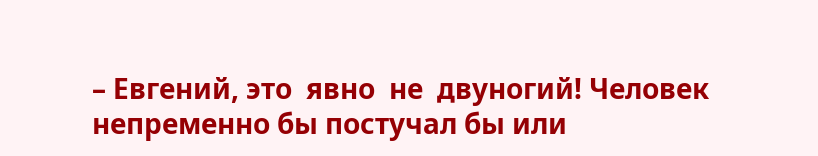– Евгений, это  явно  не  двуногий! Человек  непременно бы постучал бы или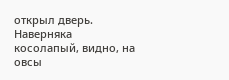открыл дверь. Наверняка косолапый, видно, на овсы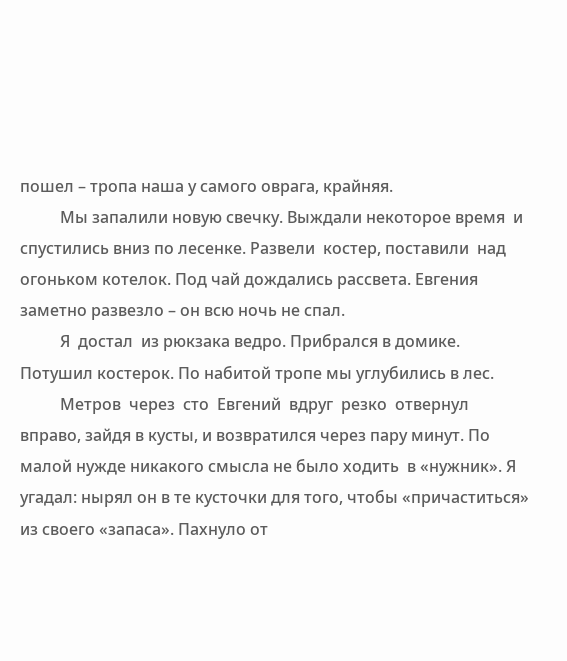пошел – тропа наша у самого оврага, крайняя.
          Мы запалили новую свечку. Выждали некоторое время  и спустились вниз по лесенке. Развели  костер, поставили  над  огоньком котелок. Под чай дождались рассвета. Евгения заметно развезло – он всю ночь не спал.
          Я  достал  из рюкзака ведро. Прибрался в домике. Потушил костерок. По набитой тропе мы углубились в лес.
          Метров  через  сто  Евгений  вдруг  резко  отвернул  вправо, зайдя в кусты, и возвратился через пару минут. По малой нужде никакого смысла не было ходить  в «нужник». Я угадал: нырял он в те кусточки для того, чтобы «причаститься» из своего «запаса». Пахнуло от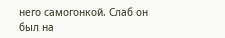него самогонкой. Слаб он был на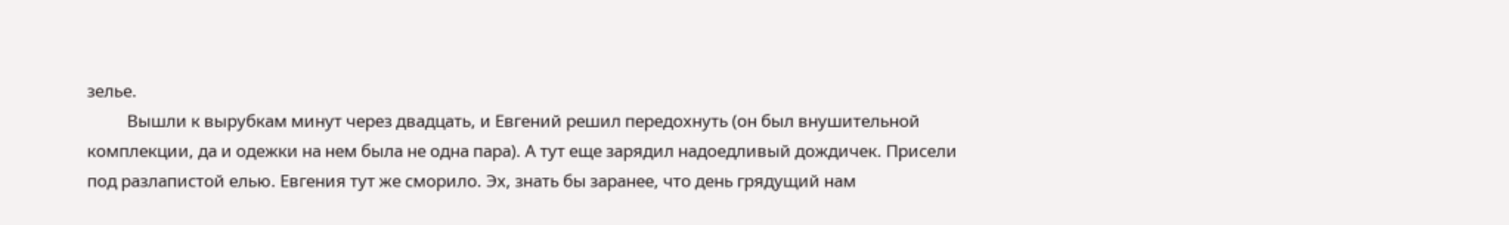зелье.
          Вышли к вырубкам минут через двадцать, и Евгений решил передохнуть (он был внушительной комплекции, да и одежки на нем была не одна пара). А тут еще зарядил надоедливый дождичек. Присели под разлапистой елью. Евгения тут же сморило. Эх, знать бы заранее, что день грядущий нам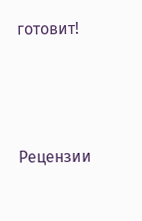готовит!




Рецензии